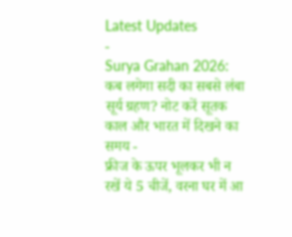Latest Updates
-
Surya Grahan 2026: कब लगेगा सदी का सबसे लंबा सूर्य ग्रहण? नोट करें सूतक काल और भारत में दिखने का समय -
फ्रीज के ऊपर भूलकर भी न रखें ये 5 चीजें, वरना घर में आ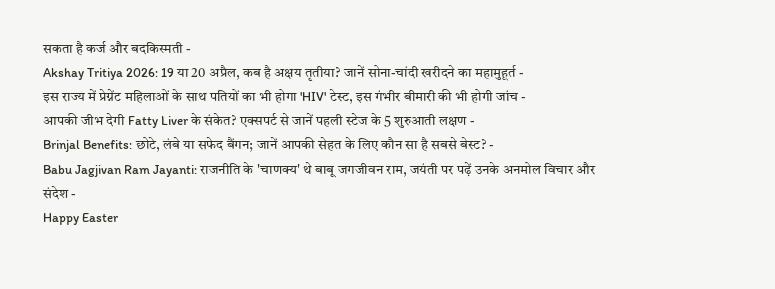सकता है कर्ज और बदकिस्मती -
Akshay Tritiya 2026: 19 या 20 अप्रैल, कब है अक्षय तृतीया? जानें सोना-चांदी खरीदने का महामुहूर्त -
इस राज्य में प्रेग्नेंट महिलाओं के साथ पतियों का भी होगा 'HIV' टेस्ट, इस गंभीर बीमारी की भी होगी जांच -
आपकी जीभ देगी Fatty Liver के संकेत? एक्सपर्ट से जानें पहली स्टेज के 5 शुरुआती लक्षण -
Brinjal Benefits: छोटे, लंबे या सफेद बैंगन; जानें आपकी सेहत के लिए कौन सा है सबसे बेस्ट? -
Babu Jagjivan Ram Jayanti: राजनीति के 'चाणक्य' थे बाबू जगजीवन राम, जयंती पर पढ़ें उनके अनमोल विचार और संदेश -
Happy Easter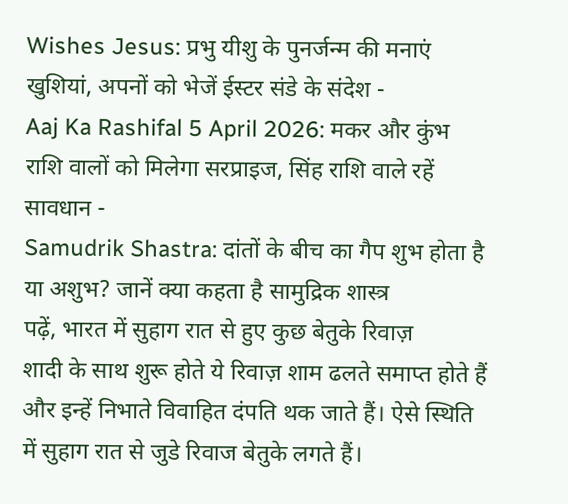Wishes Jesus: प्रभु यीशु के पुनर्जन्म की मनाएं खुशियां, अपनों को भेजें ईस्टर संडे के संदेश -
Aaj Ka Rashifal 5 April 2026: मकर और कुंभ राशि वालों को मिलेगा सरप्राइज, सिंह राशि वाले रहें सावधान -
Samudrik Shastra: दांतों के बीच का गैप शुभ होता है या अशुभ? जानें क्या कहता है सामुद्रिक शास्त्र
पढ़ें, भारत में सुहाग रात से हुए कुछ बेतुके रिवाज़
शादी के साथ शुरू होते ये रिवाज़ शाम ढलते समाप्त होते हैं और इन्हें निभाते विवाहित दंपति थक जाते हैं। ऐसे स्थिति में सुहाग रात से जुडे रिवाज बेतुके लगते हैं।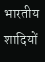भारतीय शादियों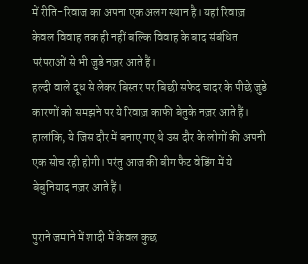में रीति-रिवाज का अपना एक अलग स्थान है। यहां रिवाज़ केवल विवाह तक ही नहीं बल्कि विवाह के बाद संबंधित परंपराओं से भी जुडे नज़र आते हैं।
हल्दी वाले दूध से लेकर बिस्तर पर बिछी सफेद चादर के पीछे जुडे कारणों को समझने पर ये रिवाज़ काफी बेतुके नज़र आते हैं।
हालांकि, ये जिस दौर में बनाए गए थे उस दौर के लोगों की अपनी एक सोच रही होगी। परंतु आज की बीग फैट वेडिंग में ये बेबुनियाद नज़र आते हैं।

पुराने जमाने में शादी में केवल कुछ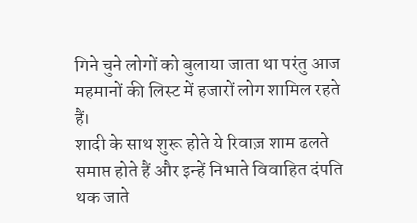गिने चुने लोगों को बुलाया जाता था परंतु आज महमानों की लिस्ट में हजारों लोग शामिल रहते हैं।
शादी के साथ शुरू होते ये रिवाज़ शाम ढलते समाप्त होते हैं और इन्हें निभाते विवाहित दंपति थक जाते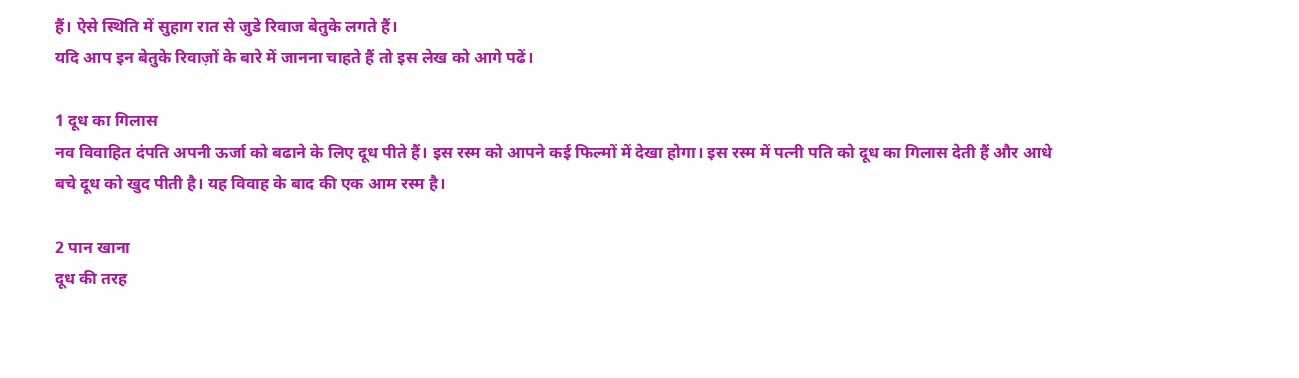हैं। ऐसे स्थिति में सुहाग रात से जुडे रिवाज बेतुके लगते हैं।
यदि आप इन बेतुके रिवाज़ों के बारे में जानना चाहते हैं तो इस लेख को आगे पढें।

1 दूध का गिलास
नव विवाहित दंपति अपनी ऊर्जा को बढाने के लिए दूध पीते हैं। इस रस्म को आपने कई फिल्मों में देखा होगा। इस रस्म में पत्नी पति को दूध का गिलास देती हैं और आधे बचे दूध को खुद पीती है। यह विवाह के बाद की एक आम रस्म है।

2 पान खाना
दूध की तरह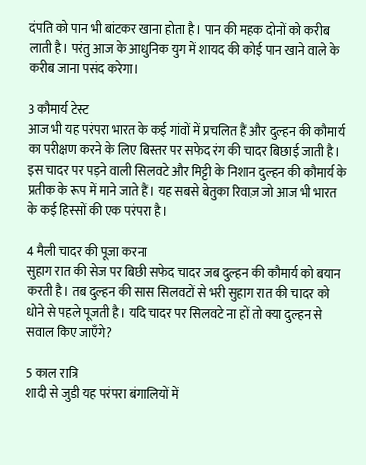दंपति को पान भी बांटकर खाना होता है। पान की महक दोनों को करीब लाती है। परंतु आज के आधुनिक युग में शायद की कोई पान खाने वाले के करीब जाना पसंद करेगा।

3 कौमार्य टेस्ट
आज भी यह परंपरा भारत के कई गांवों में प्रचलित हैं और दुल्हन की कौमार्य का परीक्षण करने के लिए बिस्तर पर सफेद रंग की चादर बिछाई जाती है। इस चादर पर पड़ने वाली सिलवटे और मिट्टी के निशान दुल्हन की कौमार्य के प्रतीक के रूप में माने जाते हैं। यह सबसे बेतुका रिवाज़ जो आज भी भारत के कई हिस्सों की एक परंपरा है।

4 मैली चादर की पूजा करना
सुहाग रात की सेज पर बिछी सफेद चादर जब दुल्हन की कौमार्य को बयान करती है। तब दुल्हन की सास सिलवटों से भरी सुहाग रात की चादर को धोने से पहले पूजती है। यदि चादर पर सिलवटे ना हों तो क्या दुल्हन से सवाल किए जाएँगे?

5 काल रात्रि
शादी से जुडी यह परंपरा बंगालियों में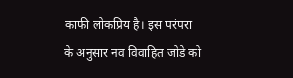काफी लोकप्रिय है। इस परंपरा के अनुसार नव विवाहित जोडे को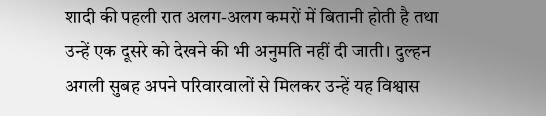शादी की पहली रात अलग-अलग कमरों में बितानी होती है तथा उन्हें एक दूसरे को देखने की भी अनुमति नहीं दी जाती। दुल्हन अगली सुबह अपने परिवारवालों से मिलकर उन्हें यह विश्वास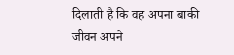दिलाती है कि वह अपना बाकी जीवन अपने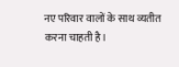नए परिवार वालों के साथ व्यतीत करना चाहती है।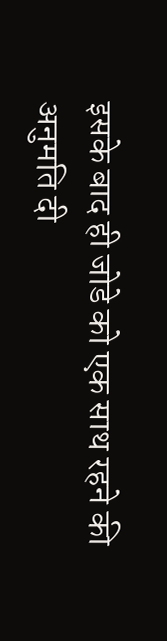इसके बाद ही जोडे को एक साथ रहने की अनुमति दी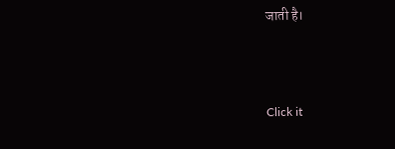जाती है।



Click it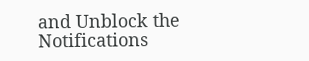and Unblock the Notifications